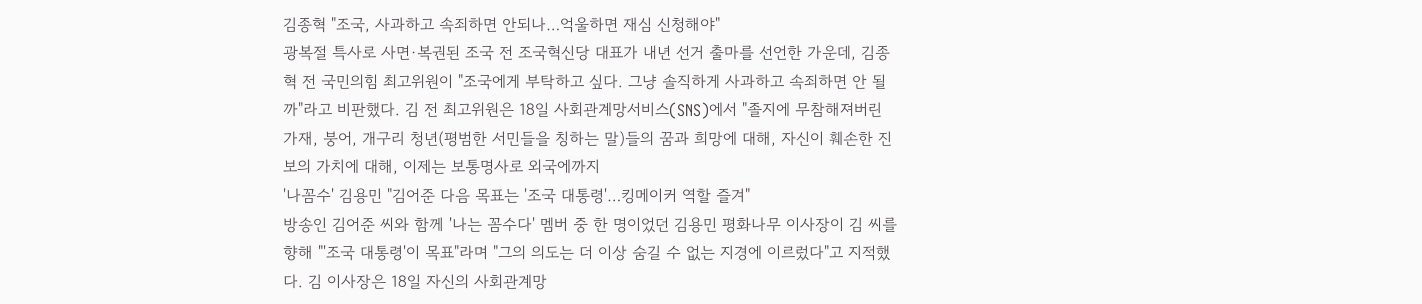김종혁 "조국, 사과하고 속죄하면 안되나…억울하면 재심 신청해야"
광복절 특사로 사면·복권된 조국 전 조국혁신당 대표가 내년 선거 출마를 선언한 가운데, 김종혁 전 국민의힘 최고위원이 "조국에게 부탁하고 싶다. 그냥 솔직하게 사과하고 속죄하면 안 될까"라고 비판했다. 김 전 최고위원은 18일 사회관계망서비스(SNS)에서 "졸지에 무참해져버린 가재, 붕어, 개구리 청년(평범한 서민들을 칭하는 말)들의 꿈과 희망에 대해, 자신이 훼손한 진보의 가치에 대해, 이제는 보통명사로 외국에까지
'나꼼수' 김용민 "김어준 다음 목표는 '조국 대통령'…킹메이커 역할 즐겨"
방송인 김어준 씨와 함께 '나는 꼼수다' 멤버 중 한 명이었던 김용민 평화나무 이사장이 김 씨를 향해 "'조국 대통령'이 목표"라며 "그의 의도는 더 이상 숨길 수 없는 지경에 이르렀다"고 지적했다. 김 이사장은 18일 자신의 사회관계망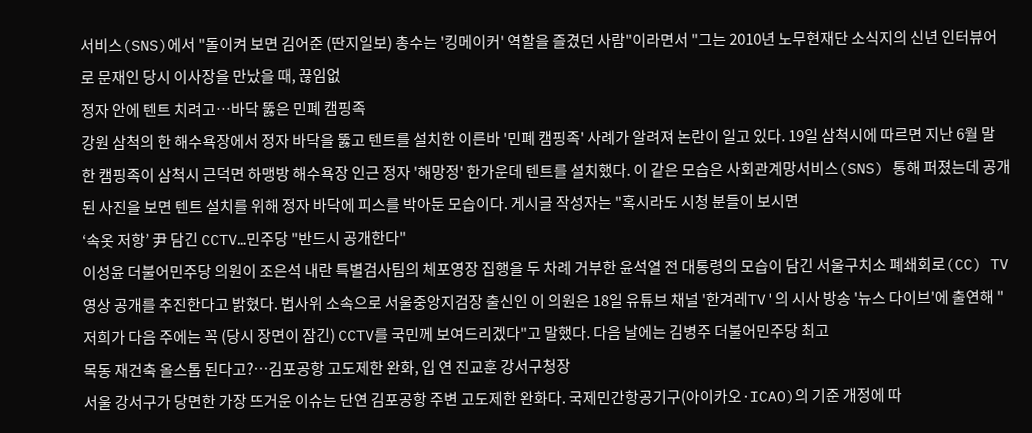서비스(SNS)에서 "돌이켜 보면 김어준 (딴지일보) 총수는 '킹메이커' 역할을 즐겼던 사람"이라면서 "그는 2010년 노무현재단 소식지의 신년 인터뷰어로 문재인 당시 이사장을 만났을 때, 끊임없
정자 안에 텐트 치려고…바닥 뚫은 민폐 캠핑족
강원 삼척의 한 해수욕장에서 정자 바닥을 뚫고 텐트를 설치한 이른바 '민폐 캠핑족' 사례가 알려져 논란이 일고 있다. 19일 삼척시에 따르면 지난 6월 말 한 캠핑족이 삼척시 근덕면 하맹방 해수욕장 인근 정자 '해망정' 한가운데 텐트를 설치했다. 이 같은 모습은 사회관계망서비스(SNS) 통해 퍼졌는데 공개된 사진을 보면 텐트 설치를 위해 정자 바닥에 피스를 박아둔 모습이다. 게시글 작성자는 "혹시라도 시청 분들이 보시면
‘속옷 저항’ 尹 담긴 CCTV…민주당 "반드시 공개한다"
이성윤 더불어민주당 의원이 조은석 내란 특별검사팀의 체포영장 집행을 두 차례 거부한 윤석열 전 대통령의 모습이 담긴 서울구치소 폐쇄회로(CC) TV 영상 공개를 추진한다고 밝혔다. 법사위 소속으로 서울중앙지검장 출신인 이 의원은 18일 유튜브 채널 '한겨레TV'의 시사 방송 '뉴스 다이브'에 출연해 "저희가 다음 주에는 꼭 (당시 장면이 잠긴) CCTV를 국민께 보여드리겠다"고 말했다. 다음 날에는 김병주 더불어민주당 최고
목동 재건축 올스톱 된다고?…김포공항 고도제한 완화, 입 연 진교훈 강서구청장
서울 강서구가 당면한 가장 뜨거운 이슈는 단연 김포공항 주변 고도제한 완화다. 국제민간항공기구(아이카오·ICAO)의 기준 개정에 따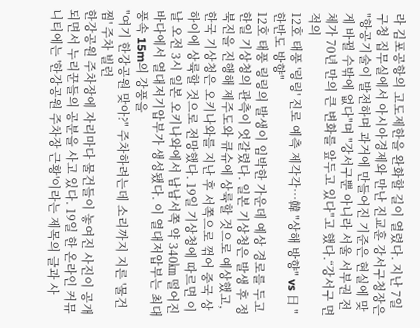라 김포공항의 고도제한을 완화할 길이 열렸다. 지난 7일 구청 집무실에서 아시아경제와 만난 진교훈 강서구청장은 "항공기술이 발전하며 과거에 만들어진 기준은 현실에 맞게 바뀔 수밖에 없다"며 "강서구뿐 아니라 서울 서부권 전체가 70년 만의 큰 변화를 앞두고 있다"고 했다.“강서구 면적의
12호 태풍 '링링' 진로 예측 제각각…韓 "상해 방향" vs 日 "한반도 방향"
12호 태풍 링링의 발생이 임박한 가운데 예상 경로를 두고 한일 기상청의 관측이 엇갈렸다. 일본 기상청은 발생 후 정북진을 진행해 제주도와 큐슈에 상륙할 것으로 예상했고, 한국 기상청은 오키나와를 지난 후 서쪽으로 꺾어 중국 상하이에 상륙할 것으로 전망했다. 19일 기상청에 따르면 이날 오전 3시 일본 오키나와에서 남남서쪽 약 340㎞ 떨어진 바다에서 열대저기압부가 생성됐다. 이 열대저압부는 최대 풍속 15m의 강풍을
"여기 한강공원 맞아?" 주차하려는데 소리까지 지른 '물건 찜' 주차 빌런
한강공원 주차장에 자리마다 물건들이 놓여진 사진이 공개되면서 누리꾼들의 공분을 사고 있다. 19일 한 온라인 커뮤니티에는 '한강공원 주차장 근황'이라는 제목의 글과 사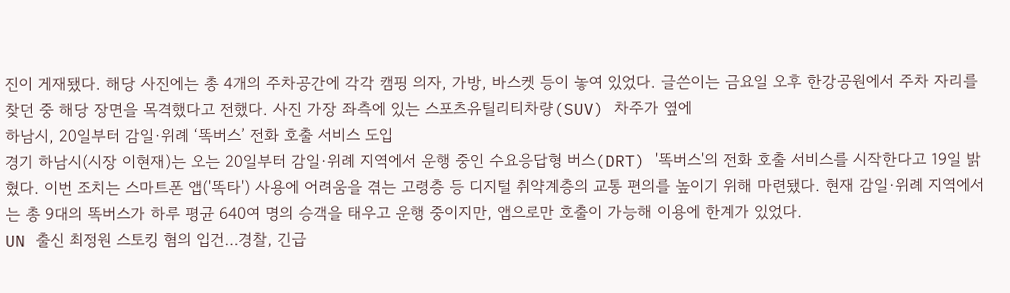진이 게재됐다. 해당 사진에는 총 4개의 주차공간에 각각 캠핑 의자, 가방, 바스켓 등이 놓여 있었다. 글쓴이는 금요일 오후 한강공원에서 주차 자리를 찾던 중 해당 장면을 목격했다고 전했다. 사진 가장 좌측에 있는 스포츠유틸리티차량(SUV) 차주가 옆에
하남시, 20일부터 감일·위례 ‘똑버스’ 전화 호출 서비스 도입
경기 하남시(시장 이현재)는 오는 20일부터 감일·위례 지역에서 운행 중인 수요응답형 버스(DRT) '똑버스'의 전화 호출 서비스를 시작한다고 19일 밝혔다. 이번 조치는 스마트폰 앱('똑타') 사용에 어려움을 겪는 고령층 등 디지털 취약계층의 교통 편의를 높이기 위해 마련됐다. 현재 감일·위례 지역에서는 총 9대의 똑버스가 하루 평균 640여 명의 승객을 태우고 운행 중이지만, 앱으로만 호출이 가능해 이용에 한계가 있었다.
UN 출신 최정원 스토킹 혐의 입건…경찰, 긴급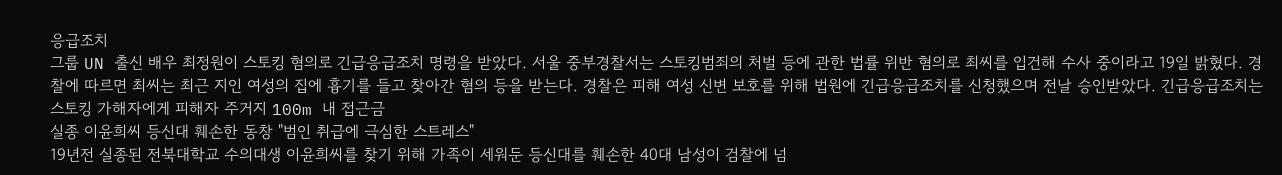응급조치
그룹 UN 출신 배우 최정원이 스토킹 혐의로 긴급응급조치 명령을 받았다. 서울 중부경찰서는 스토킹범죄의 처벌 등에 관한 법률 위반 혐의로 최씨를 입건해 수사 중이라고 19일 밝혔다. 경찰에 따르면 최씨는 최근 지인 여성의 집에 흉기를 들고 찾아간 혐의 등을 받는다. 경찰은 피해 여성 신변 보호를 위해 법원에 긴급응급조치를 신청했으며 전날 승인받았다. 긴급응급조치는 스토킹 가해자에게 피해자 주거지 100m 내 접근금
실종 이윤희씨 등신대 훼손한 동창 "범인 취급에 극심한 스트레스"
19년전 실종된 전북대학교 수의대생 이윤희씨를 찾기 위해 가족이 세워둔 등신대를 훼손한 40대 남성이 검찰에 넘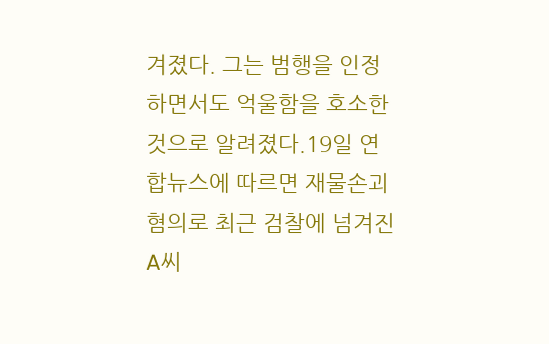겨졌다. 그는 범행을 인정하면서도 억울함을 호소한 것으로 알려졌다.19일 연합뉴스에 따르면 재물손괴 혐의로 최근 검찰에 넘겨진 A씨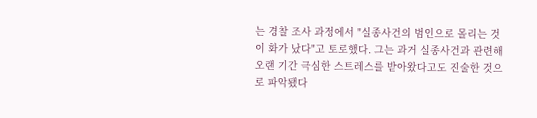는 경찰 조사 과정에서 "실종사건의 범인으로 몰리는 것이 화가 났다"고 토로했다. 그는 과거 실종사건과 관련해 오랜 기간 극심한 스트레스를 받아왔다고도 진술한 것으로 파악됐다